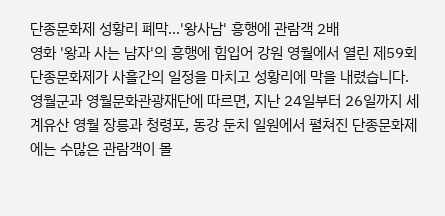단종문화제 성황리 폐막…'왕사남' 흥행에 관람객 2배
영화 '왕과 사는 남자'의 흥행에 힘입어 강원 영월에서 열린 제59회 단종문화제가 사흘간의 일정을 마치고 성황리에 막을 내렸습니다. 영월군과 영월문화관광재단에 따르면, 지난 24일부터 26일까지 세계유산 영월 장릉과 청령포, 동강 둔치 일원에서 펼쳐진 단종문화제에는 수많은 관람객이 몰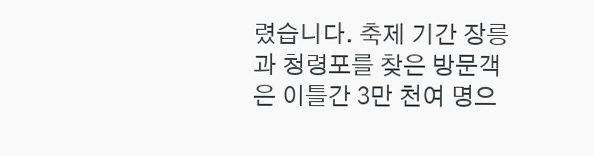렸습니다. 축제 기간 장릉과 청령포를 찾은 방문객은 이틀간 3만 천여 명으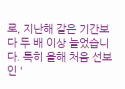로, 지난해 같은 기간보다 두 배 이상 늘었습니다. 특히 올해 처음 선보인 '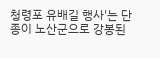청령포 유배길 행사'는 단종이 노산군으로 강봉된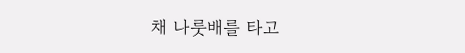채 나룻배를 타고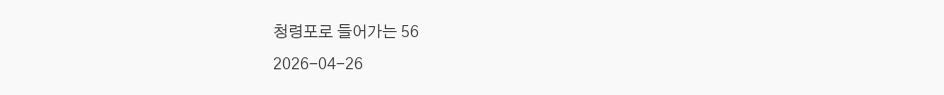청령포로 들어가는 56
2026-04-26